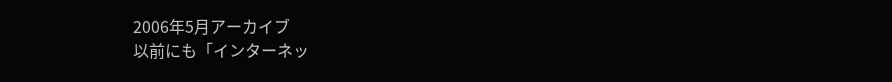2006年5月アーカイブ
以前にも「インターネッ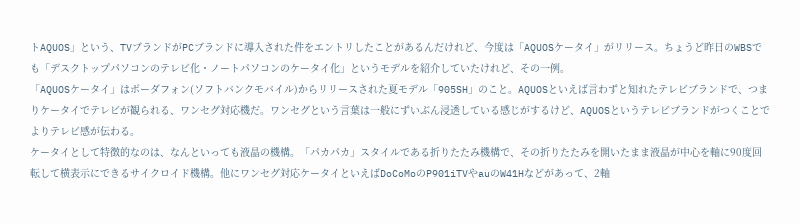トAQUOS」という、TVブランドがPCブランドに導入された件をエントリしたことがあるんだけれど、今度は「AQUOSケータイ」がリリース。ちょうど昨日のWBSでも「デスクトップパソコンのテレビ化・ノートパソコンのケータイ化」というモデルを紹介していたけれど、その一例。
「AQUOSケータイ」はボーダフォン(ソフトバンクモバイル)からリリースされた夏モデル「905SH」のこと。AQUOSといえば言わずと知れたテレビブランドで、つまりケータイでテレビが観られる、ワンセグ対応機だ。ワンセグという言葉は一般にずいぶん浸透している感じがするけど、AQUOSというテレビブランドがつくことでよりテレビ感が伝わる。
ケータイとして特徴的なのは、なんといっても液晶の機構。「パカパカ」スタイルである折りたたみ機構で、その折りたたみを開いたまま液晶が中心を軸に90度回転して横表示にできるサイクロイド機構。他にワンセグ対応ケータイといえばDoCoMoのP901iTVやauのW41Hなどがあって、2軸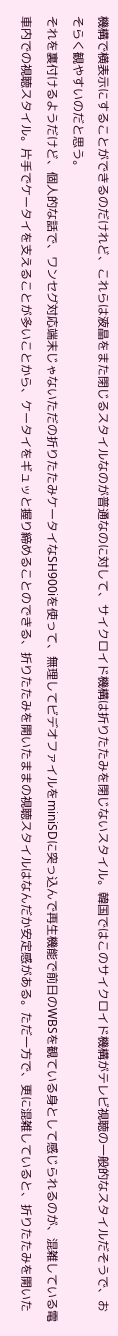機構で横表示にすることができるのだけれど、これらは液晶をまた閉じるスタイルなのが普通なのに対して、サイクロイド機構は折りたたみを閉じないスタイル。韓国ではこのサイクロイド機構がテレビ視聴の一般的なスタイルだそうで、おそらく観やすいのだと思う。
それを裏付けるようだけど、個人的な話で、ワンセグ対応端末じゃないただの折りたたみケータイなSH900iを使って、無理してビデオファイルをminiSDに突っ込んで再生機能で前日のWBSを観ている身として感じられるのが、混雑している電車内での視聴スタイル。片手でケータイを支えることが多いことから、ケータイをギュッと握り締めることのできる、折りたたみを開いたままの視聴スタイルはなんだか安定感がある。ただ一方で、更に混雑していると、折りたたみを開いた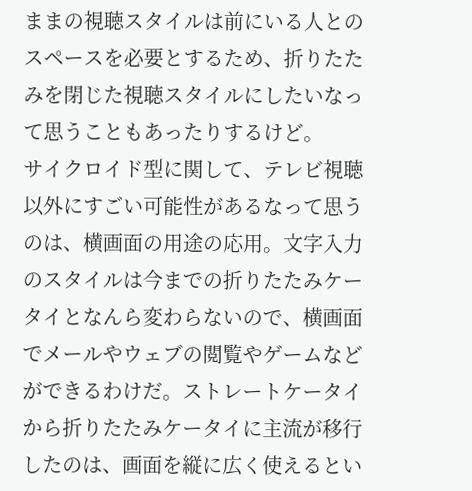ままの視聴スタイルは前にいる人とのスペースを必要とするため、折りたたみを閉じた視聴スタイルにしたいなって思うこともあったりするけど。
サイクロイド型に関して、テレビ視聴以外にすごい可能性があるなって思うのは、横画面の用途の応用。文字入力のスタイルは今までの折りたたみケータイとなんら変わらないので、横画面でメールやウェブの閲覧やゲームなどができるわけだ。ストレートケータイから折りたたみケータイに主流が移行したのは、画面を縦に広く使えるとい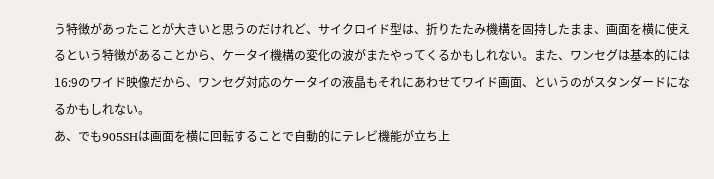う特徴があったことが大きいと思うのだけれど、サイクロイド型は、折りたたみ機構を固持したまま、画面を横に使えるという特徴があることから、ケータイ機構の変化の波がまたやってくるかもしれない。また、ワンセグは基本的には16:9のワイド映像だから、ワンセグ対応のケータイの液晶もそれにあわせてワイド画面、というのがスタンダードになるかもしれない。
あ、でも905SHは画面を横に回転することで自動的にテレビ機能が立ち上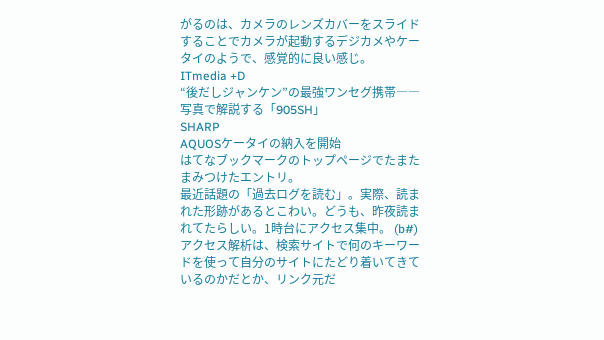がるのは、カメラのレンズカバーをスライドすることでカメラが起動するデジカメやケータイのようで、感覚的に良い感じ。
ITmedia +D
“後だしジャンケン”の最強ワンセグ携帯――写真で解説する「905SH」
SHARP
AQUOSケータイの納入を開始
はてなブックマークのトップページでたまたまみつけたエントリ。
最近話題の「過去ログを読む」。実際、読まれた形跡があるとこわい。どうも、昨夜読まれてたらしい。1時台にアクセス集中。 (b#)
アクセス解析は、検索サイトで何のキーワードを使って自分のサイトにたどり着いてきているのかだとか、リンク元だ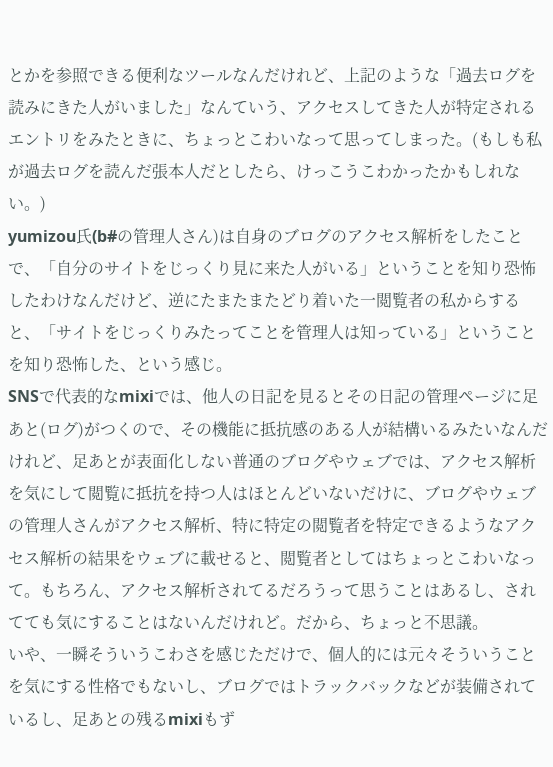とかを参照できる便利なツールなんだけれど、上記のような「過去ログを読みにきた人がいました」なんていう、アクセスしてきた人が特定されるエントリをみたときに、ちょっとこわいなって思ってしまった。(もしも私が過去ログを読んだ張本人だとしたら、けっこうこわかったかもしれない。)
yumizou氏(b#の管理人さん)は自身のブログのアクセス解析をしたことで、「自分のサイトをじっくり見に来た人がいる」ということを知り恐怖したわけなんだけど、逆にたまたまたどり着いた一閲覧者の私からすると、「サイトをじっくりみたってことを管理人は知っている」ということを知り恐怖した、という感じ。
SNSで代表的なmixiでは、他人の日記を見るとその日記の管理ページに足あと(ログ)がつくので、その機能に抵抗感のある人が結構いるみたいなんだけれど、足あとが表面化しない普通のブログやウェブでは、アクセス解析を気にして閲覧に抵抗を持つ人はほとんどいないだけに、ブログやウェブの管理人さんがアクセス解析、特に特定の閲覧者を特定できるようなアクセス解析の結果をウェブに載せると、閲覧者としてはちょっとこわいなって。もちろん、アクセス解析されてるだろうって思うことはあるし、されてても気にすることはないんだけれど。だから、ちょっと不思議。
いや、一瞬そういうこわさを感じただけで、個人的には元々そういうことを気にする性格でもないし、ブログではトラックバックなどが装備されているし、足あとの残るmixiもず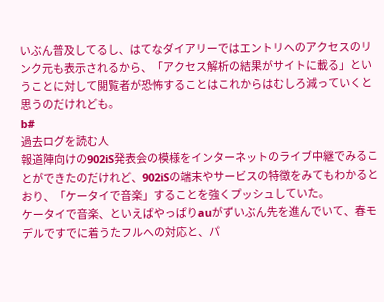いぶん普及してるし、はてなダイアリーではエントリへのアクセスのリンク元も表示されるから、「アクセス解析の結果がサイトに載る」ということに対して閲覧者が恐怖することはこれからはむしろ減っていくと思うのだけれども。
b#
過去ログを読む人
報道陣向けの902iS発表会の模様をインターネットのライブ中継でみることができたのだけれど、902iSの端末やサービスの特徴をみてもわかるとおり、「ケータイで音楽」することを強くプッシュしていた。
ケータイで音楽、といえばやっぱりauがずいぶん先を進んでいて、春モデルですでに着うたフルへの対応と、パ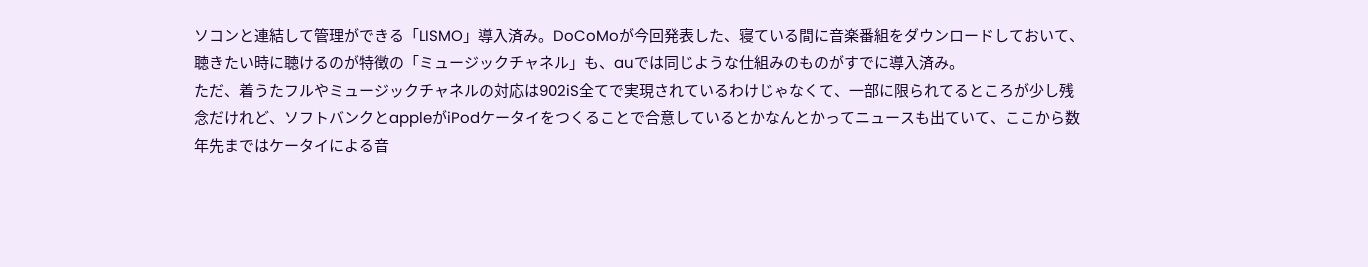ソコンと連結して管理ができる「LISMO」導入済み。DoCoMoが今回発表した、寝ている間に音楽番組をダウンロードしておいて、聴きたい時に聴けるのが特徴の「ミュージックチャネル」も、auでは同じような仕組みのものがすでに導入済み。
ただ、着うたフルやミュージックチャネルの対応は902iS全てで実現されているわけじゃなくて、一部に限られてるところが少し残念だけれど、ソフトバンクとappleがiPodケータイをつくることで合意しているとかなんとかってニュースも出ていて、ここから数年先まではケータイによる音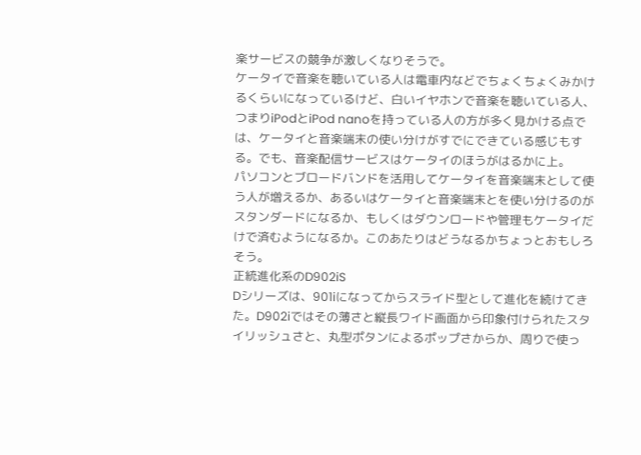楽サービスの競争が激しくなりそうで。
ケータイで音楽を聴いている人は電車内などでちょくちょくみかけるくらいになっているけど、白いイヤホンで音楽を聴いている人、つまりiPodとiPod nanoを持っている人の方が多く見かける点では、ケータイと音楽端末の使い分けがすでにできている感じもする。でも、音楽配信サービスはケータイのほうがはるかに上。
パソコンとブロードバンドを活用してケータイを音楽端末として使う人が増えるか、あるいはケータイと音楽端末とを使い分けるのがスタンダードになるか、もしくはダウンロードや管理もケータイだけで済むようになるか。このあたりはどうなるかちょっとおもしろそう。
正統進化系のD902iS
Dシリーズは、901iになってからスライド型として進化を続けてきた。D902iではその薄さと縦長ワイド画面から印象付けられたスタイリッシュさと、丸型ポタンによるポップさからか、周りで使っ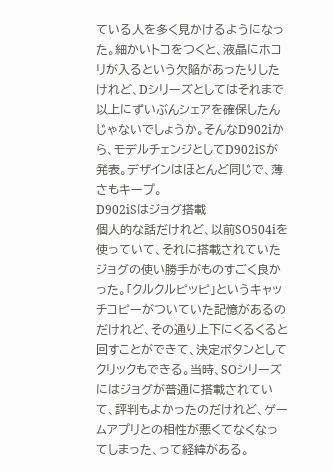ている人を多く見かけるようになった。細かいトコをつくと、液晶にホコリが入るという欠陥があったりしたけれど、Dシリーズとしてはそれまで以上にずいぶんシェアを確保したんじゃないでしょうか。そんなD902iから、モデルチェンジとしてD902iSが発表。デザインはほとんど同じで、薄さもキープ。
D902iSはジョグ搭載
個人的な話だけれど、以前SO504iを使っていて、それに搭載されていたジョグの使い勝手がものすごく良かった。「クルクルピッピ」というキャッチコピーがついていた記憶があるのだけれど、その通り上下にくるくると回すことができて、決定ボタンとしてクリックもできる。当時、SOシリーズにはジョグが普通に搭載されていて、評判もよかったのだけれど、ゲームアプリとの相性が悪くてなくなってしまった、って経緯がある。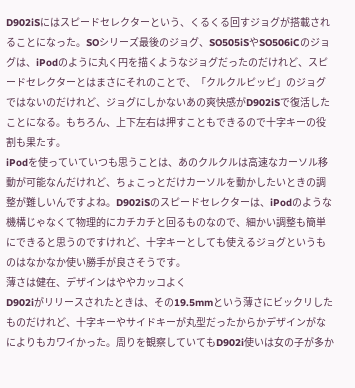D902iSにはスピードセレクターという、くるくる回すジョグが搭載されることになった。SOシリーズ最後のジョグ、SO505iSやSO506iCのジョグは、iPodのように丸く円を描くようなジョグだったのだけれど、スピードセレクターとはまさにそれのことで、「クルクルピッピ」のジョグではないのだけれど、ジョグにしかないあの爽快感がD902iSで復活したことになる。もちろん、上下左右は押すこともできるので十字キーの役割も果たす。
iPodを使っていていつも思うことは、あのクルクルは高速なカーソル移動が可能なんだけれど、ちょこっとだけカーソルを動かしたいときの調整が難しいんですよね。D902iSのスピードセレクターは、iPodのような機構じゃなくて物理的にカチカチと回るものなので、細かい調整も簡単にできると思うのですけれど、十字キーとしても使えるジョグというものはなかなか使い勝手が良さそうです。
薄さは健在、デザインはややカッコよく
D902iがリリースされたときは、その19.5mmという薄さにビックリしたものだけれど、十字キーやサイドキーが丸型だったからかデザインがなによりもカワイかった。周りを観察していてもD902i使いは女の子が多か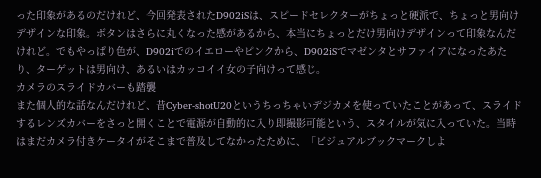った印象があるのだけれど、今回発表されたD902iSは、スピードセレクターがちょっと硬派で、ちょっと男向けデザインな印象。ボタンはさらに丸くなった感があるから、本当にちょっとだけ男向けデザインって印象なんだけれど。でもやっぱり色が、D902iでのイエローやピンクから、D902iSでマゼンタとサファイアになったあたり、ターゲットは男向け、あるいはカッコイイ女の子向けって感じ。
カメラのスライドカバーも踏襲
また個人的な話なんだけれど、昔Cyber-shotU20というちっちゃいデジカメを使っていたことがあって、スライドするレンズカバーをさっと開くことで電源が自動的に入り即撮影可能という、スタイルが気に入っていた。当時はまだカメラ付きケータイがそこまで普及してなかったために、「ビジュアルブックマークしよ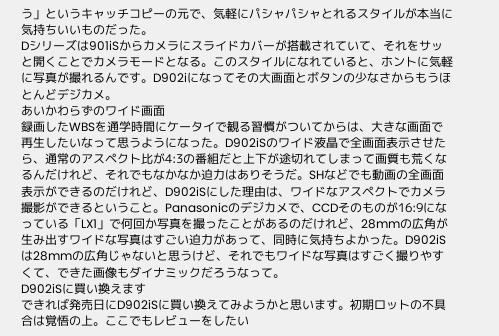う」というキャッチコピーの元で、気軽にパシャパシャとれるスタイルが本当に気持ちいいものだった。
Dシリーズは901iSからカメラにスライドカバーが搭載されていて、それをサッと開くことでカメラモードとなる。このスタイルになれていると、ホントに気軽に写真が撮れるんです。D902iになってその大画面とボタンの少なさからもうほとんどデジカメ。
あいかわらずのワイド画面
録画したWBSを通学時間にケータイで観る習慣がついてからは、大きな画面で再生したいなって思うようになった。D902iSのワイド液晶で全画面表示させたら、通常のアスペクト比が4:3の番組だと上下が途切れてしまって画質も荒くなるんだけれど、それでもなかなか迫力はありそうだ。SHなどでも動画の全画面表示ができるのだけれど、D902iSにした理由は、ワイドなアスペクトでカメラ撮影ができるということ。Panasonicのデジカメで、CCDそのものが16:9になっている「LX1」で何回か写真を撮ったことがあるのだけれど、28mmの広角が生み出すワイドな写真はすごい迫力があって、同時に気持ちよかった。D902iSは28mmの広角じゃないと思うけど、それでもワイドな写真はすごく撮りやすくて、できた画像もダイナミックだろうなって。
D902iSに買い換えます
できれば発売日にD902iSに買い換えてみようかと思います。初期ロットの不具合は覚悟の上。ここでもレビューをしたい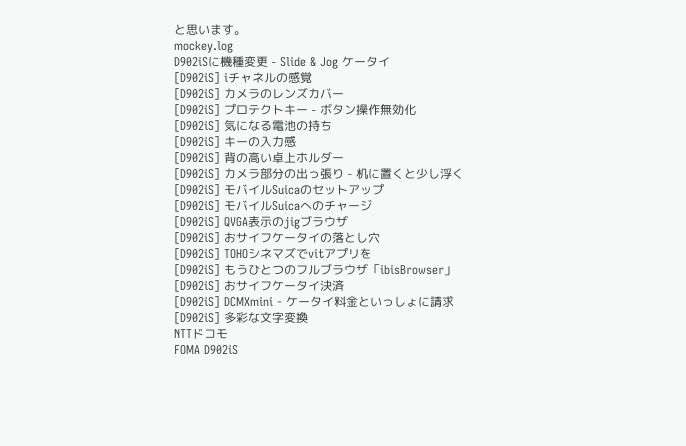と思います。
mockey.log
D902iSに機種変更 - Slide & Jog ケータイ
[D902iS] iチャネルの感覚
[D902iS] カメラのレンズカバー
[D902iS] プロテクトキー - ボタン操作無効化
[D902iS] 気になる電池の持ち
[D902iS] キーの入力感
[D902iS] 背の高い卓上ホルダー
[D902iS] カメラ部分の出っ張り - 机に置くと少し浮く
[D902iS] モバイルSuicaのセットアップ
[D902iS] モバイルSuicaへのチャージ
[D902iS] QVGA表示のjigブラウザ
[D902iS] おサイフケータイの落とし穴
[D902iS] TOHOシネマズでvitアプリを
[D902iS] もうひとつのフルブラウザ「ibisBrowser」
[D902iS] おサイフケータイ決済
[D902iS] DCMXmini - ケータイ料金といっしょに請求
[D902iS] 多彩な文字変換
NTTドコモ
FOMA D902iS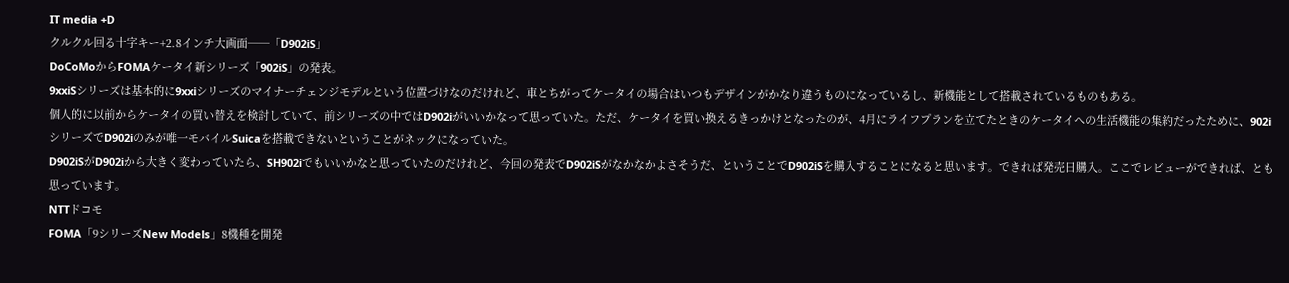IT media +D
クルクル回る十字キー+2.8インチ大画面──「D902iS」
DoCoMoからFOMAケータイ新シリーズ「902iS」の発表。
9xxiSシリーズは基本的に9xxiシリーズのマイナーチェンジモデルという位置づけなのだけれど、車とちがってケータイの場合はいつもデザインがかなり違うものになっているし、新機能として搭載されているものもある。
個人的に以前からケータイの買い替えを検討していて、前シリーズの中ではD902iがいいかなって思っていた。ただ、ケータイを買い換えるきっかけとなったのが、4月にライフプランを立てたときのケータイへの生活機能の集約だったために、902iシリーズでD902iのみが唯一モバイルSuicaを搭載できないということがネックになっていた。
D902iSがD902iから大きく変わっていたら、SH902iでもいいかなと思っていたのだけれど、今回の発表でD902iSがなかなかよさそうだ、ということでD902iSを購入することになると思います。できれば発売日購入。ここでレビューができれば、とも思っています。
NTTドコモ
FOMA「9シリーズNew Models」8機種を開発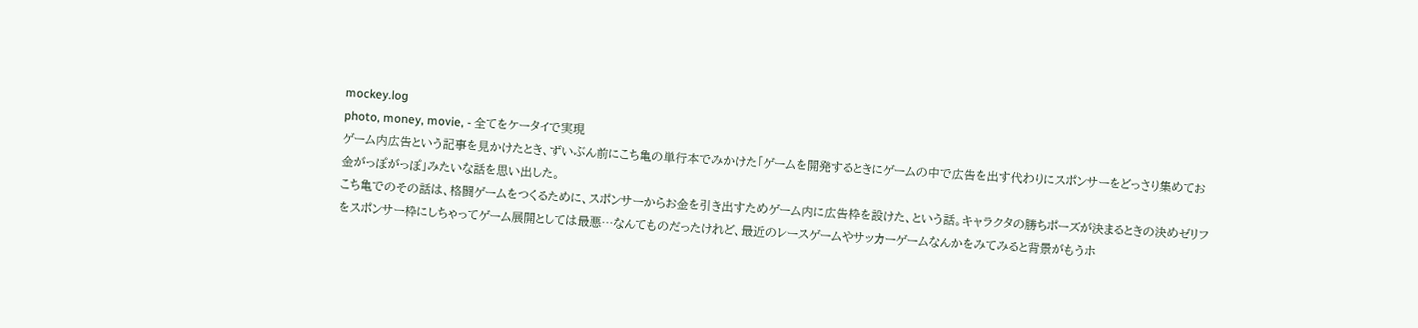mockey.log
photo, money, movie, - 全てをケータイで実現
ゲーム内広告という記事を見かけたとき、ずいぶん前にこち亀の単行本でみかけた「ゲームを開発するときにゲームの中で広告を出す代わりにスポンサーをどっさり集めてお金がっぽがっぽ」みたいな話を思い出した。
こち亀でのその話は、格闘ゲームをつくるために、スポンサーからお金を引き出すためゲーム内に広告枠を設けた、という話。キャラクタの勝ちポーズが決まるときの決めゼリフをスポンサー枠にしちゃってゲーム展開としては最悪…なんてものだったけれど、最近のレースゲームやサッカーゲームなんかをみてみると背景がもうホ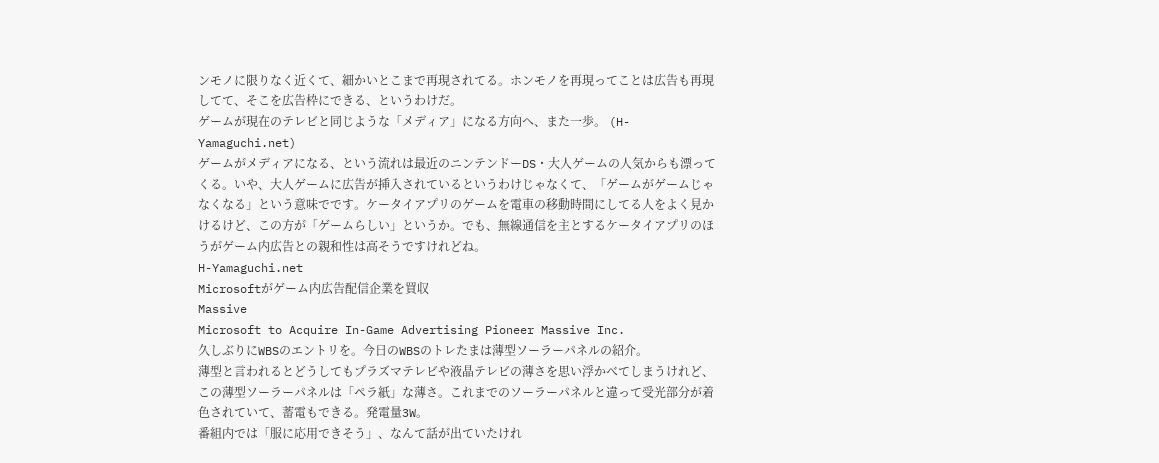ンモノに限りなく近くて、細かいとこまで再現されてる。ホンモノを再現ってことは広告も再現してて、そこを広告枠にできる、というわけだ。
ゲームが現在のテレビと同じような「メディア」になる方向へ、また一歩。 (H-Yamaguchi.net)
ゲームがメディアになる、という流れは最近のニンテンドーDS・大人ゲームの人気からも漂ってくる。いや、大人ゲームに広告が挿入されているというわけじゃなくて、「ゲームがゲームじゃなくなる」という意味でです。ケータイアプリのゲームを電車の移動時間にしてる人をよく見かけるけど、この方が「ゲームらしい」というか。でも、無線通信を主とするケータイアプリのほうがゲーム内広告との親和性は高そうですけれどね。
H-Yamaguchi.net
Microsoftがゲーム内広告配信企業を買収
Massive
Microsoft to Acquire In-Game Advertising Pioneer Massive Inc.
久しぶりにWBSのエントリを。今日のWBSのトレたまは薄型ソーラーパネルの紹介。
薄型と言われるとどうしてもプラズマテレビや液晶テレビの薄さを思い浮かべてしまうけれど、この薄型ソーラーパネルは「ペラ紙」な薄さ。これまでのソーラーパネルと違って受光部分が着色されていて、蓄電もできる。発電量3W。
番組内では「服に応用できそう」、なんて話が出ていたけれ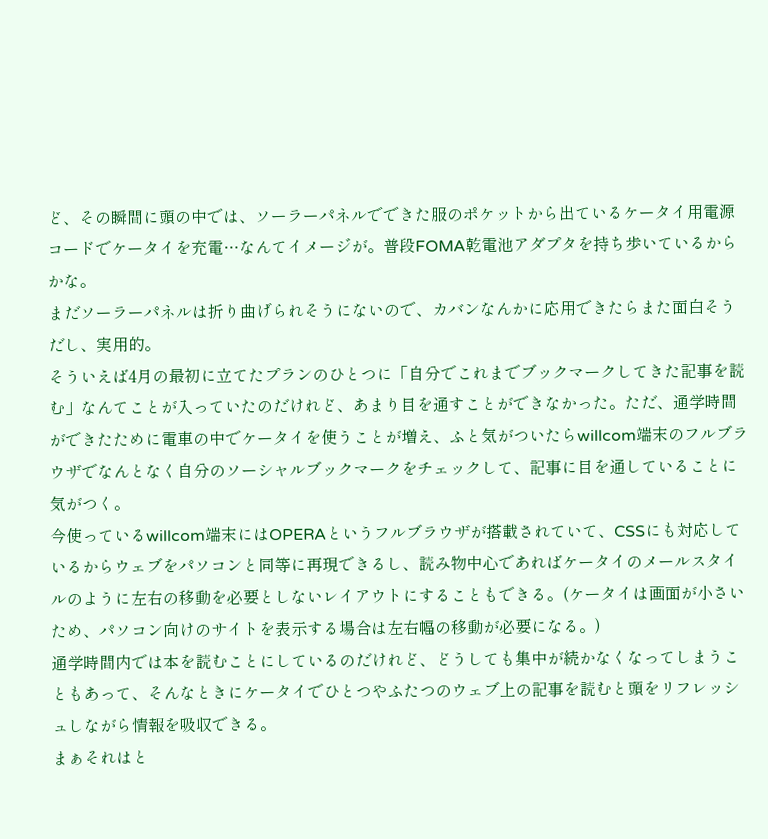ど、その瞬間に頭の中では、ソーラーパネルでできた服のポケットから出ているケータイ用電源コードでケータイを充電…なんてイメージが。普段FOMA乾電池アダプタを持ち歩いているからかな。
まだソーラーパネルは折り曲げられそうにないので、カバンなんかに応用できたらまた面白そうだし、実用的。
そういえば4月の最初に立てたプランのひとつに「自分でこれまでブックマークしてきた記事を読む」なんてことが入っていたのだけれど、あまり目を通すことができなかった。ただ、通学時間ができたために電車の中でケータイを使うことが増え、ふと気がついたらwillcom端末のフルブラウザでなんとなく自分のソーシャルブックマークをチェックして、記事に目を通していることに気がつく。
今使っているwillcom端末にはOPERAというフルブラウザが搭載されていて、CSSにも対応しているからウェブをパソコンと同等に再現できるし、読み物中心であればケータイのメールスタイルのように左右の移動を必要としないレイアウトにすることもできる。(ケータイは画面が小さいため、パソコン向けのサイトを表示する場合は左右幅の移動が必要になる。)
通学時間内では本を読むことにしているのだけれど、どうしても集中が続かなくなってしまうこともあって、そんなときにケータイでひとつやふたつのウェブ上の記事を読むと頭をリフレッシュしながら情報を吸収できる。
まぁそれはと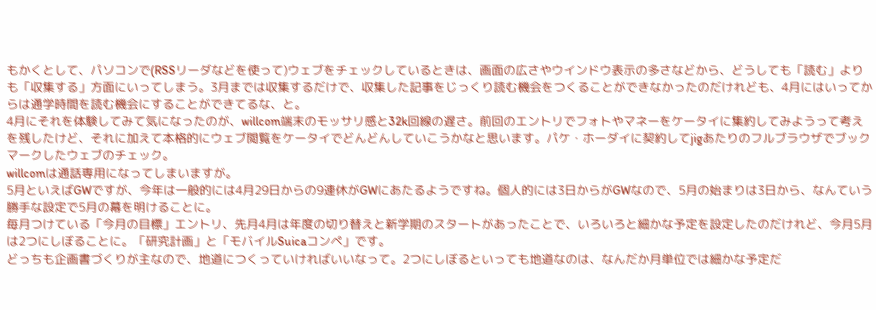もかくとして、パソコンで(RSSリーダなどを使って)ウェブをチェックしているときは、画面の広さやウインドウ表示の多さなどから、どうしても「読む」よりも「収集する」方面にいってしまう。3月までは収集するだけで、収集した記事をじっくり読む機会をつくることができなかったのだけれども、4月にはいってからは通学時間を読む機会にすることができてるな、と。
4月にそれを体験してみて気になったのが、willcom端末のモッサリ感と32k回線の遅さ。前回のエントリでフォトやマネーをケータイに集約してみようって考えを残したけど、それに加えて本格的にウェブ閲覧をケータイでどんどんしていこうかなと思います。パケ・ホーダイに契約してjigあたりのフルブラウザでブックマークしたウェブのチェック。
willcomは通話専用になってしまいますが。
5月といえばGWですが、今年は一般的には4月29日からの9連休がGWにあたるようですね。個人的には3日からがGWなので、5月の始まりは3日から、なんていう勝手な設定で5月の幕を明けることに。
毎月つけている「今月の目標」エントリ、先月4月は年度の切り替えと新学期のスタートがあったことで、いろいろと細かな予定を設定したのだけれど、今月5月は2つにしぼることに。「研究計画」と「モバイルSuicaコンペ」です。
どっちも企画書づくりが主なので、地道につくっていければいいなって。2つにしぼるといっても地道なのは、なんだか月単位では細かな予定だ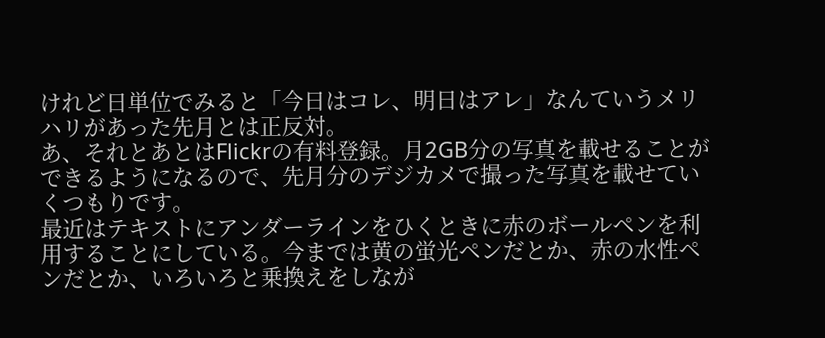けれど日単位でみると「今日はコレ、明日はアレ」なんていうメリハリがあった先月とは正反対。
あ、それとあとはFlickrの有料登録。月2GB分の写真を載せることができるようになるので、先月分のデジカメで撮った写真を載せていくつもりです。
最近はテキストにアンダーラインをひくときに赤のボールペンを利用することにしている。今までは黄の蛍光ペンだとか、赤の水性ペンだとか、いろいろと乗換えをしなが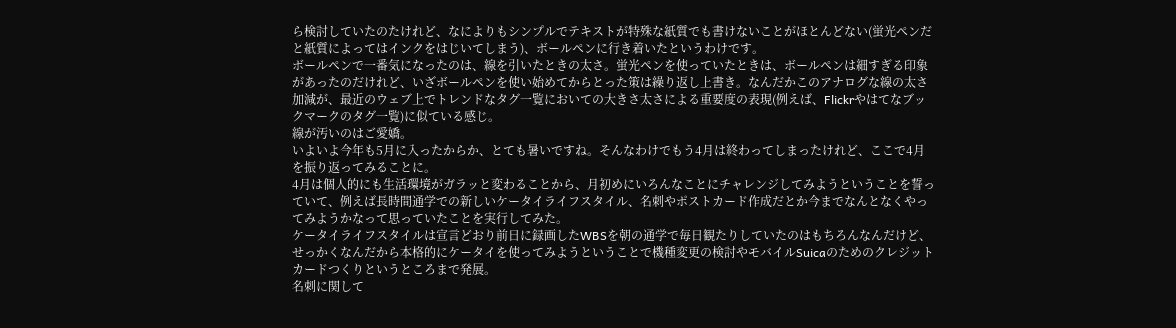ら検討していたのたけれど、なによりもシンプルでテキストが特殊な紙質でも書けないことがほとんどない(蛍光ペンだと紙質によってはインクをはじいてしまう)、ボールペンに行き着いたというわけです。
ボールペンで一番気になったのは、線を引いたときの太さ。蛍光ペンを使っていたときは、ボールペンは細すぎる印象があったのだけれど、いざボールペンを使い始めてからとった策は繰り返し上書き。なんだかこのアナログな線の太さ加減が、最近のウェブ上でトレンドなタグ一覧においての大きさ太さによる重要度の表現(例えば、Flickrやはてなブックマークのタグ一覧)に似ている感じ。
線が汚いのはご愛嬌。
いよいよ今年も5月に入ったからか、とても暑いですね。そんなわけでもう4月は終わってしまったけれど、ここで4月を振り返ってみることに。
4月は個人的にも生活環境がガラッと変わることから、月初めにいろんなことにチャレンジしてみようということを誓っていて、例えば長時間通学での新しいケータイライフスタイル、名刺やポストカード作成だとか今までなんとなくやってみようかなって思っていたことを実行してみた。
ケータイライフスタイルは宣言どおり前日に録画したWBSを朝の通学で毎日観たりしていたのはもちろんなんだけど、せっかくなんだから本格的にケータイを使ってみようということで機種変更の検討やモバイルSuicaのためのクレジットカードつくりというところまで発展。
名刺に関して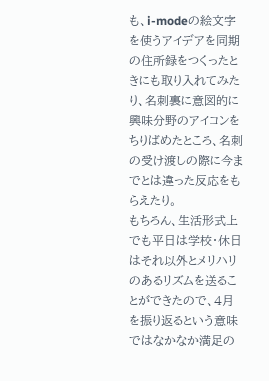も、i-modeの絵文字を使うアイデアを同期の住所録をつくったときにも取り入れてみたり、名刺裏に意図的に興味分野のアイコンをちりばめたところ、名刺の受け渡しの際に今までとは違った反応をもらえたり。
もちろん、生活形式上でも平日は学校・休日はそれ以外とメリハリのあるリズムを送ることができたので、4月を振り返るという意味ではなかなか満足の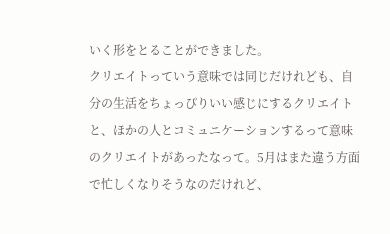いく形をとることができました。
クリエイトっていう意味では同じだけれども、自分の生活をちょっぴりいい感じにするクリエイトと、ほかの人とコミュニケーションするって意味のクリエイトがあったなって。5月はまた違う方面で忙しくなりそうなのだけれど、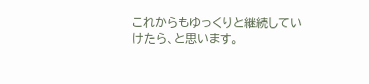これからもゆっくりと継続していけたら、と思います。